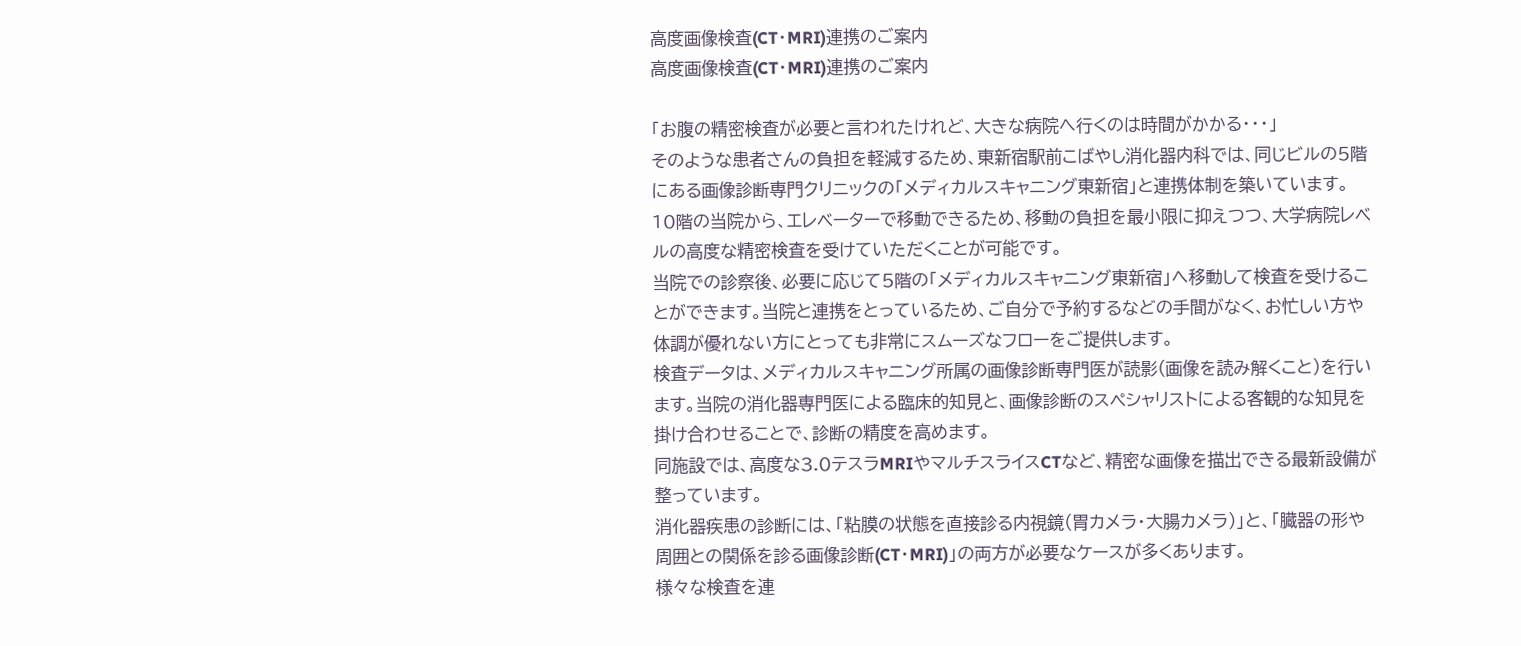高度画像検査(CT・MRI)連携のご案内
高度画像検査(CT・MRI)連携のご案内

「お腹の精密検査が必要と言われたけれど、大きな病院へ行くのは時間がかかる・・・」
そのような患者さんの負担を軽減するため、東新宿駅前こばやし消化器内科では、同じビルの5階にある画像診断専門クリニックの「メディカルスキャニング東新宿」と連携体制を築いています。
10階の当院から、エレベーターで移動できるため、移動の負担を最小限に抑えつつ、大学病院レベルの高度な精密検査を受けていただくことが可能です。
当院での診察後、必要に応じて5階の「メディカルスキャニング東新宿」へ移動して検査を受けることができます。当院と連携をとっているため、ご自分で予約するなどの手間がなく、お忙しい方や体調が優れない方にとっても非常にスムーズなフローをご提供します。
検査データは、メディカルスキャニング所属の画像診断専門医が読影(画像を読み解くこと)を行います。当院の消化器専門医による臨床的知見と、画像診断のスペシャリストによる客観的な知見を掛け合わせることで、診断の精度を高めます。
同施設では、高度な3.0テスラMRIやマルチスライスCTなど、精密な画像を描出できる最新設備が整っています。
消化器疾患の診断には、「粘膜の状態を直接診る内視鏡(胃カメラ・大腸カメラ)」と、「臓器の形や周囲との関係を診る画像診断(CT・MRI)」の両方が必要なケースが多くあります。
様々な検査を連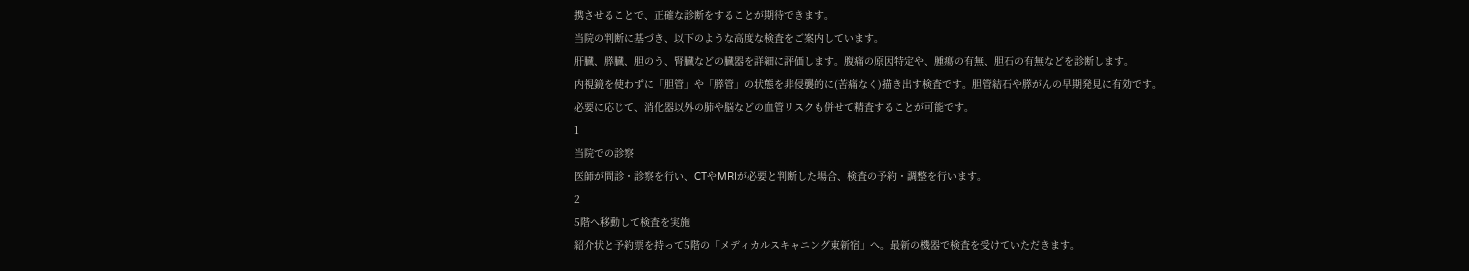携させることで、正確な診断をすることが期待できます。
当院の判断に基づき、以下のような高度な検査をご案内しています。
肝臓、膵臓、胆のう、腎臓などの臓器を詳細に評価します。腹痛の原因特定や、腫瘍の有無、胆石の有無などを診断します。
内視鏡を使わずに「胆管」や「膵管」の状態を非侵襲的に(苦痛なく)描き出す検査です。胆管結石や膵がんの早期発見に有効です。
必要に応じて、消化器以外の肺や脳などの血管リスクも併せて精査することが可能です。
1
当院での診察
医師が問診・診察を行い、CTやMRIが必要と判断した場合、検査の予約・調整を行います。
2
5階へ移動して検査を実施
紹介状と予約票を持って5階の「メディカルスキャニング東新宿」へ。最新の機器で検査を受けていただきます。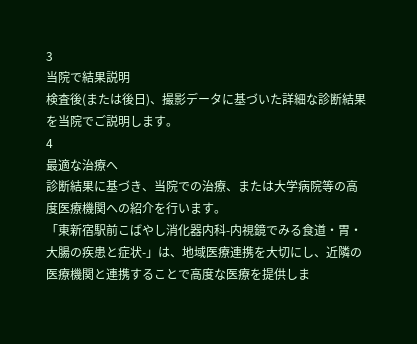3
当院で結果説明
検査後(または後日)、撮影データに基づいた詳細な診断結果を当院でご説明します。
4
最適な治療へ
診断結果に基づき、当院での治療、または大学病院等の高度医療機関への紹介を行います。
「東新宿駅前こばやし消化器内科-内視鏡でみる食道・胃・大腸の疾患と症状-」は、地域医療連携を大切にし、近隣の医療機関と連携することで高度な医療を提供しま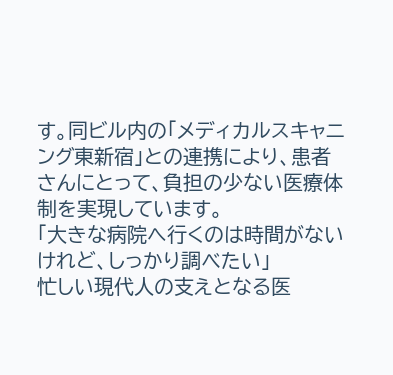す。同ビル内の「メディカルスキャニング東新宿」との連携により、患者さんにとって、負担の少ない医療体制を実現しています。
「大きな病院へ行くのは時間がないけれど、しっかり調べたい」
忙しい現代人の支えとなる医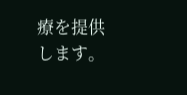療を提供します。